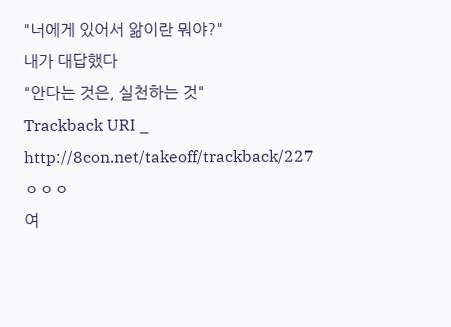"너에게 있어서 앎이란 뭐야?"
내가 대답했다
"안다는 것은, 실천하는 것"
Trackback URI _ http://8con.net/takeoff/trackback/227
ㅇㅇㅇ
여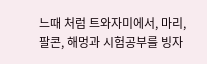느때 처럼 트와자미에서, 마리, 팔콘, 해멍과 시험공부를 빙자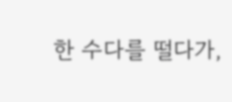한 수다를 떨다가,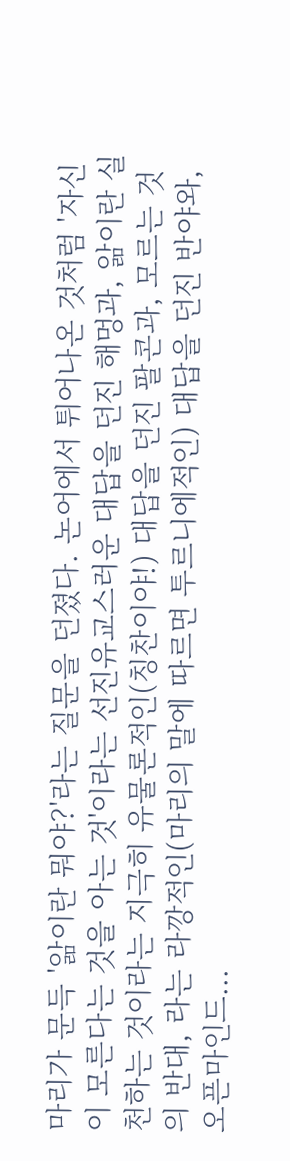마리가 문득 '앎이란 뭐야?'라는 질문을 던졌다. 논어에서 튀어나온 것처럼 '자신이 모른다는 것을 아는 것'이라는 선진유교스러운 대답을 던진 해멍과, 앎이란 실천하는 것이라는 지극히 유물론적인(칭찬이야!) 대답을 던진 팔콘과, 모르는 것의 반대, 라는 라깡적인(마리의 말에 따르면 투르니에적인) 대답을 던진 반야와, 오픈마인드...